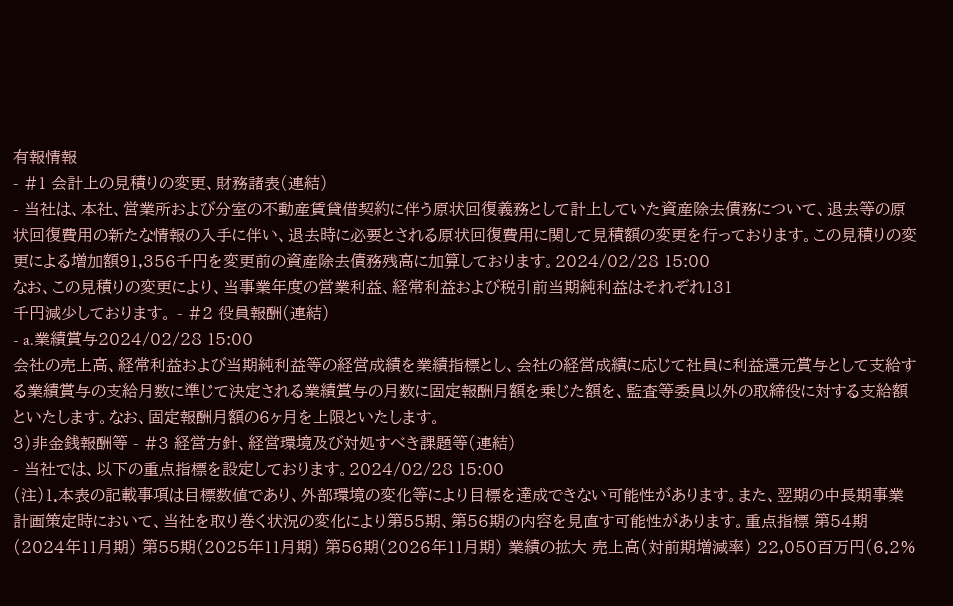有報情報
- #1 会計上の見積りの変更、財務諸表(連結)
- 当社は、本社、営業所および分室の不動産賃貸借契約に伴う原状回復義務として計上していた資産除去債務について、退去等の原状回復費用の新たな情報の入手に伴い、退去時に必要とされる原状回復費用に関して見積額の変更を行っております。この見積りの変更による増加額91,356千円を変更前の資産除去債務残高に加算しております。2024/02/28 15:00
なお、この見積りの変更により、当事業年度の営業利益、経常利益および税引前当期純利益はそれぞれ131
千円減少しております。 - #2 役員報酬(連結)
- a.業績賞与2024/02/28 15:00
会社の売上高、経常利益および当期純利益等の経営成績を業績指標とし、会社の経営成績に応じて社員に利益還元賞与として支給する業績賞与の支給月数に準じて決定される業績賞与の月数に固定報酬月額を乗じた額を、監査等委員以外の取締役に対する支給額といたします。なお、固定報酬月額の6ヶ月を上限といたします。
3)非金銭報酬等 - #3 経営方針、経営環境及び対処すべき課題等(連結)
- 当社では、以下の重点指標を設定しております。2024/02/28 15:00
(注)1.本表の記載事項は目標数値であり、外部環境の変化等により目標を達成できない可能性があります。また、翌期の中長期事業計画策定時において、当社を取り巻く状況の変化により第55期、第56期の内容を見直す可能性があります。重点指標 第54期(2024年11月期) 第55期(2025年11月期) 第56期(2026年11月期) 業績の拡大 売上高(対前期増減率) 22,050百万円(6.2%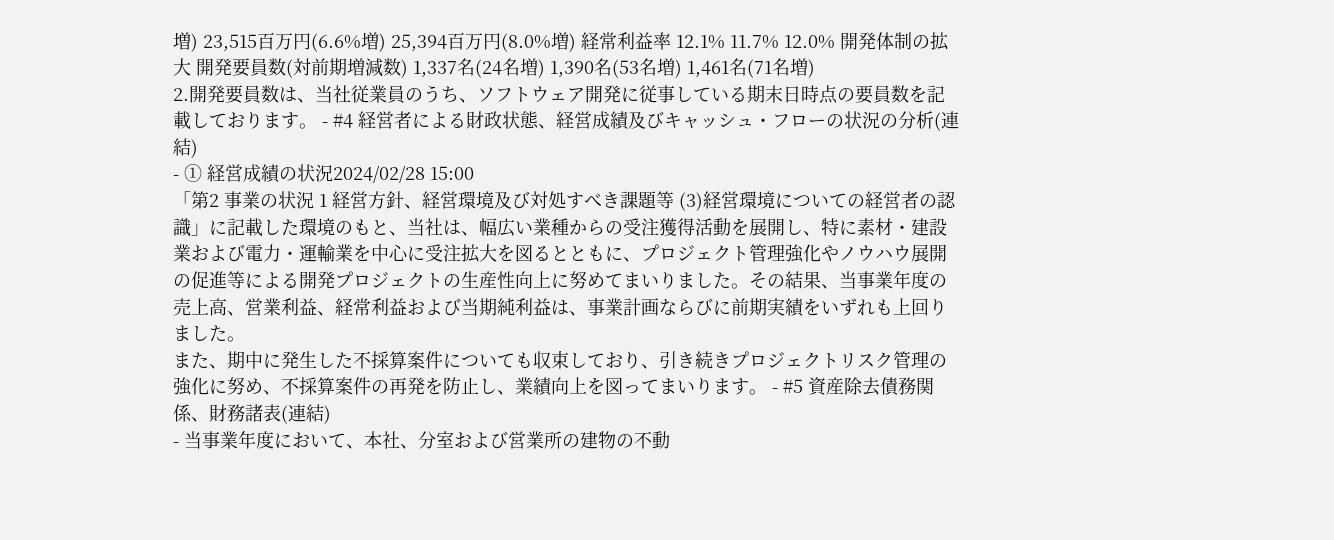増) 23,515百万円(6.6%増) 25,394百万円(8.0%増) 経常利益率 12.1% 11.7% 12.0% 開発体制の拡大 開発要員数(対前期増減数) 1,337名(24名増) 1,390名(53名増) 1,461名(71名増)
2.開発要員数は、当社従業員のうち、ソフトウェア開発に従事している期末日時点の要員数を記載しております。 - #4 経営者による財政状態、経営成績及びキャッシュ・フローの状況の分析(連結)
- ① 経営成績の状況2024/02/28 15:00
「第2 事業の状況 1 経営方針、経営環境及び対処すべき課題等 (3)経営環境についての経営者の認識」に記載した環境のもと、当社は、幅広い業種からの受注獲得活動を展開し、特に素材・建設業および電力・運輸業を中心に受注拡大を図るとともに、プロジェクト管理強化やノウハウ展開の促進等による開発プロジェクトの生産性向上に努めてまいりました。その結果、当事業年度の売上高、営業利益、経常利益および当期純利益は、事業計画ならびに前期実績をいずれも上回りました。
また、期中に発生した不採算案件についても収束しており、引き続きプロジェクトリスク管理の強化に努め、不採算案件の再発を防止し、業績向上を図ってまいります。 - #5 資産除去債務関係、財務諸表(連結)
- 当事業年度において、本社、分室および営業所の建物の不動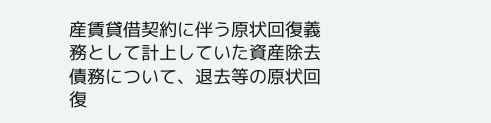産賃貸借契約に伴う原状回復義務として計上していた資産除去債務について、退去等の原状回復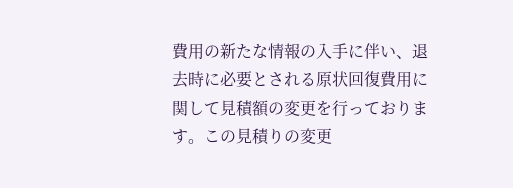費用の新たな情報の入手に伴い、退去時に必要とされる原状回復費用に関して見積額の変更を行っております。この見積りの変更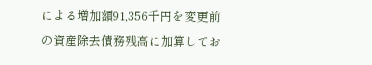による増加額91,356千円を変更前の資産除去債務残高に加算してお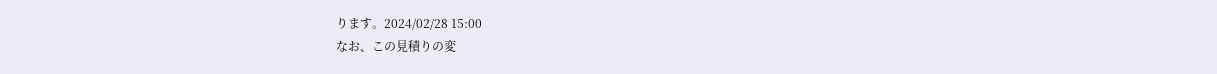ります。2024/02/28 15:00
なお、この見積りの変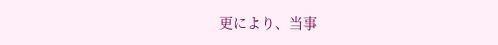更により、当事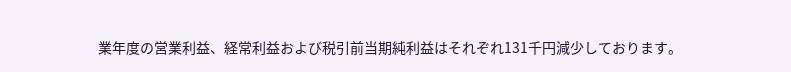業年度の営業利益、経常利益および税引前当期純利益はそれぞれ131千円減少しております。